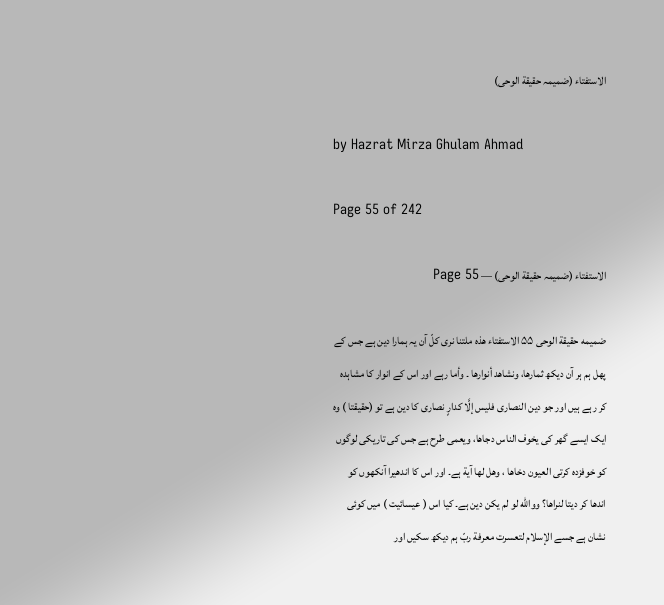الاستفتاء (ضمیمہ حقیقة الوحی)

by Hazrat Mirza Ghulam Ahmad

Page 55 of 242

الاستفتاء (ضمیمہ حقیقة الوحی) — Page 55

ضميمه حقيقة الوحى ۵۵ الاستفتاء هذه ملتنا نرى كلّ آن یہ ہمارا دین ہے جس کے پھل ہم ہر آن دیکھ ثمارها، ونشاهد أنوارها ۔ وأما رہے اور اس کے انوار کا مشاہدہ کر رہے ہیں اور جو دين النصارى فليس إلَّا كدارٍ نصاری کا دین ہے تو (حقیقتا ) وہ ایک ایسے گھر کی يخوف الناس دجاها، ويعمى طرح ہے جس کی تاریکی لوگوں کو خوفزدہ کرتی العيون دخاها ، وهل لها آية ہے۔ اور اس کا اندھیرا آنکھوں کو اندھا کر دیتا لنراها؟ ووالله لو لم يكن دين ہے۔ کیا اس ( عیسائیت ) میں کوئی نشان ہے جسے الإسلام لتعسرت معرفة ربّ ہم دیکھ سکیں اور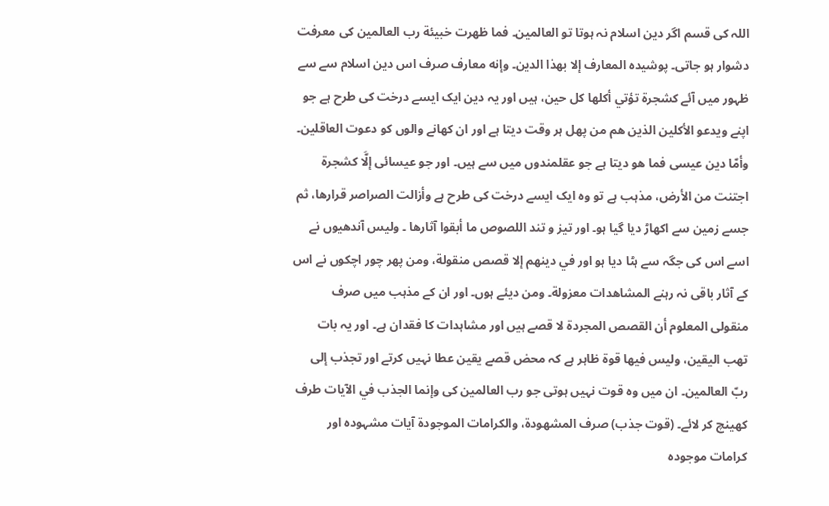اللہ کی قسم اگر دین اسلام نہ ہوتا تو العالمين۔ فما ظهرت خبيئة رب العالمين کی معرفت دشوار ہو جاتی۔ پوشیدہ المعارف إلا بهذا الدين۔ وإنه معارف صرف اس دین اسلام سے سے ظہور میں آئے کشجرة تؤتي أكلها كل حين، ہیں اور یہ دین ایک ایسے درخت کی طرح ہے جو اپنے ويدعو الأكلين الذين هم من پھل ہر وقت دیتا ہے اور ان کھانے والوں کو دعوت العاقلين۔ وأمّا دين عيسى فما هو دیتا ہے جو عقلمندوں میں سے ہیں۔ اور جو عیسائی إلَّا كشجرة اجتنت من الأرض، مذہب ہے تو وہ ایک ایسے درخت کی طرح ہے وأزالت الصراصر قرارها، ثم جسے زمین سے اکھاڑ دیا گیا ہو۔ اور تیز و تند اللصوص ما أبقوا آثارها ۔ وليس آندھیوں نے اسے اس کی جگہ سے ہٹا دیا ہو اور في دينهم إلا قصص منقولة، ومن پھر چور اچکوں نے اس کے آثار باقی نہ رہنے المشاهدات معزولة۔ ومن دیئے ہوں۔ اور ان کے مذہب میں صرف منقولی المعلوم أن القصص المجردة لا قصے ہیں اور مشاہدات کا فقدان ہے۔ اور یہ بات تهب اليقين، وليس فيها قوة ظاہر ہے کہ محض قصے یقین عطا نہیں کرتے اور تجذب إلى ربّ العالمین۔ ان میں وہ قوت نہیں ہوتی جو رب العالمین کی وإنما الجذب في الآيات طرف کھینچ کر لائے۔ (قوت جذب) صرف المشهودة، والكرامات الموجودة آیات مشہودہ اور کرامات موجودہ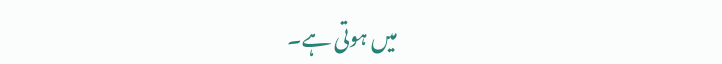میں ہوتی ہے۔